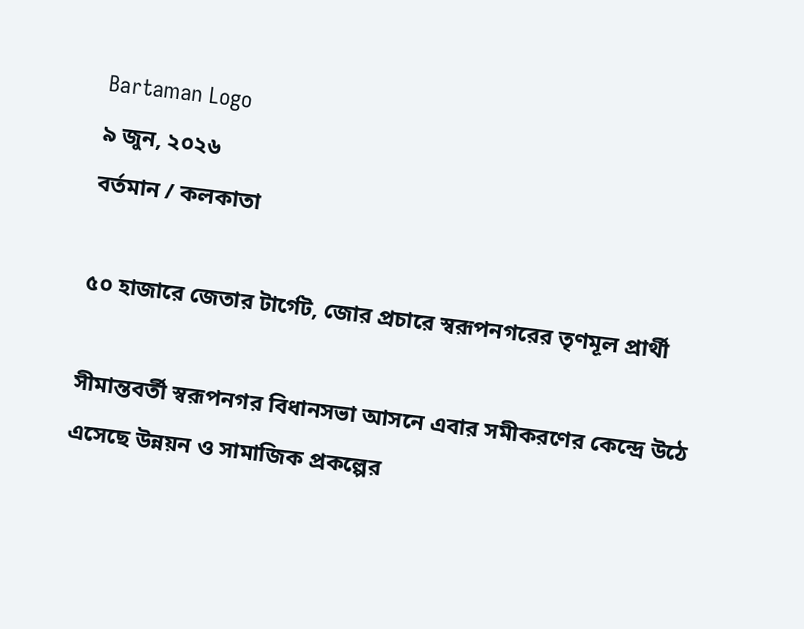Bartaman Logo
৯ জুন, ২০২৬
বর্তমান / কলকাতা

৫০ হাজারে জেতার টার্গেট, জোর প্রচারে স্বরূপনগরের তৃণমূল প্রার্থী

সীমান্তবর্তী স্বরূপনগর বিধানসভা আসনে এবার সমীকরণের কেন্দ্রে উঠে এসেছে উন্নয়ন ও সামাজিক প্রকল্পের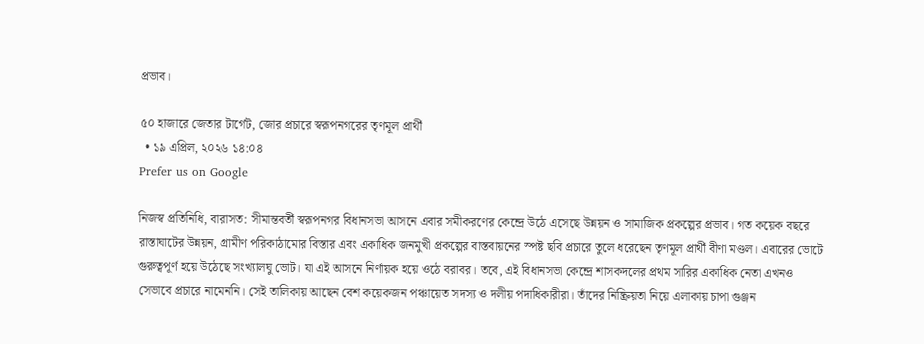প্রভাব।

৫০ হাজারে জেতার টার্গেট, জোর প্রচারে স্বরূপনগরের তৃণমূল প্রার্থী
  • ১৯ এপ্রিল, ২০২৬ ১৪:০৪
Prefer us on Google

নিজস্ব প্রতিনিধি, বারাসত: সীমান্তবর্তী স্বরূপনগর বিধানসভা আসনে এবার সমীকরণের কেন্দ্রে উঠে এসেছে উন্নয়ন ও সামাজিক প্রকল্পের প্রভাব। গত কয়েক বছরে রাস্তাঘাটের উন্নয়ন, গ্রামীণ পরিকাঠামোর বিস্তার এবং একাধিক জনমুখী প্রকল্পের বাস্তবায়নের স্পষ্ট ছবি প্রচারে তুলে ধরেছেন তৃণমূল প্রার্থী বীণা মণ্ডল। এবারের ভোটে গুরুত্বপূর্ণ হয়ে উঠেছে সংখ্যালঘু ভোট। যা এই আসনে নির্ণায়ক হয়ে ওঠে বরাবর। তবে, এই বিধানসভা কেন্দ্রে শাসকদলের প্রথম সারির একাধিক নেতা এখনও সেভাবে প্রচারে নামেননি। সেই তালিকায় আছেন বেশ কয়েকজন পঞ্চায়েত সদস্য ও দলীয় পদাধিকারীরা। তাঁদের নিষ্ক্রিয়তা নিয়ে এলাকায় চাপা গুঞ্জন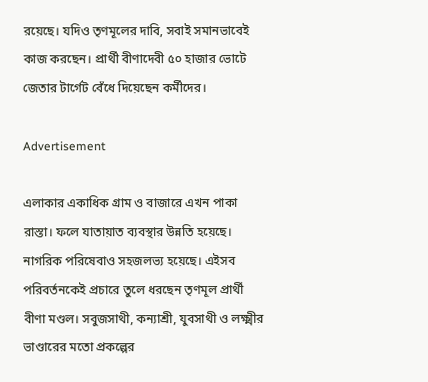রয়েছে। যদিও তৃণমূলের দাবি, সবাই সমানভাবেই কাজ করছেন। প্রার্থী বীণাদেবী ৫০ হাজার ভোটে জেতার টার্গেট বেঁধে দিয়েছেন কর্মীদের।

Advertisement

এলাকার একাধিক গ্রাম ও বাজারে এখন পাকা রাস্তা। ফলে যাতায়াত ব্যবস্থার উন্নতি হয়েছে। নাগরিক পরিষেবাও সহজলভ্য হয়েছে। এইসব পরিবর্তনকেই প্রচারে তুলে ধরছেন তৃণমূল প্রার্থী বীণা মণ্ডল। সবুজসাথী, কন্যাশ্রী, যুবসাথী ও লক্ষ্মীর ভাণ্ডারের মতো প্রকল্পের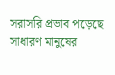সরাসরি প্রভাব পড়েছে সাধারণ মানুষের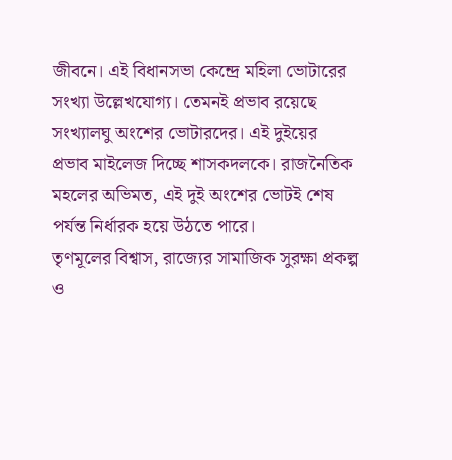জীবনে। এই বিধানসভা কেন্দ্রে মহিলা ভোটারের সংখ্যা উল্লেখযোগ্য। তেমনই প্রভাব রয়েছে সংখ্যালঘু অংশের ভোটারদের। এই দুইয়ের প্রভাব মাইলেজ দিচ্ছে শাসকদলকে। রাজনৈতিক মহলের অভিমত, এই দুই অংশের ভোটই শেষ পর্যন্ত নির্ধারক হয়ে উঠতে পারে।
তৃণমূলের বিশ্বাস, রাজ্যের সামাজিক সুরক্ষা প্রকল্প ও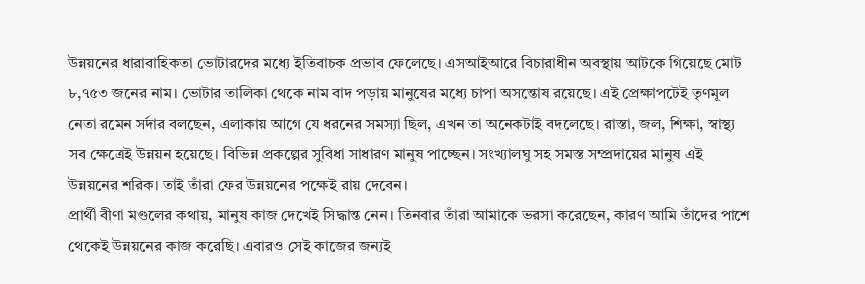উন্নয়নের ধারাবাহিকতা ভোটারদের মধ্যে ইতিবাচক প্রভাব ফেলেছে। এসআইআরে বিচারাধীন অবস্থায় আটকে গিয়েছে মোট ৮,৭৫৩ জনের নাম। ভোটার তালিকা থেকে নাম বাদ পড়ায় মানুষের মধ্যে চাপা অসন্তোষ রয়েছে। এই প্রেক্ষাপটেই তৃণমূল নেতা রমেন সর্দার বলছেন, এলাকায় আগে যে ধরনের সমস্যা ছিল, এখন তা অনেকটাই বদলেছে। রাস্তা, জল, শিক্ষা, স্বাস্থ্য সব ক্ষেত্রেই উন্নয়ন হয়েছে। বিভিন্ন প্রকল্পের সুবিধা সাধারণ মানুষ পাচ্ছেন। সংখ্যালঘু সহ সমস্ত সম্প্রদায়ের মানুষ এই উন্নয়নের শরিক। তাই তাঁরা ফের উন্নয়নের পক্ষেই রায় দেবেন।
প্রার্থী বীণা মণ্ডলের কথায়, মানুষ কাজ দেখেই সিদ্ধান্ত নেন। তিনবার তাঁরা আমাকে ভরসা করেছেন, কারণ আমি তাঁদের পাশে থেকেই উন্নয়নের কাজ করেছি। এবারও সেই কাজের জন্যই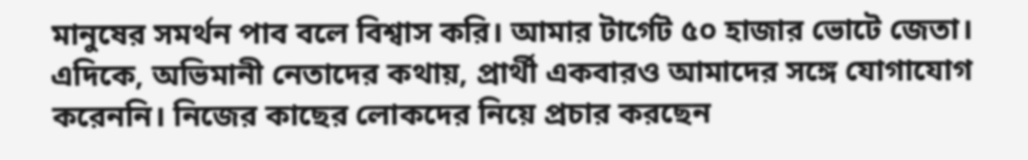মানুষের সমর্থন পাব বলে বিশ্বাস করি। আমার টার্গেট ৫০ হাজার ভোটে জেতা। এদিকে, অভিমানী নেতাদের কথায়, প্রার্থী একবারও আমাদের সঙ্গে যোগাযোগ করেননি। নিজের কাছের লোকদের নিয়ে প্রচার করছেন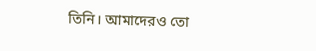তিনি। আমাদেরও তো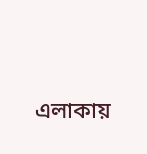এলাকায়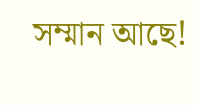সম্মান আছে!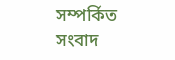সম্পর্কিত সংবাদ